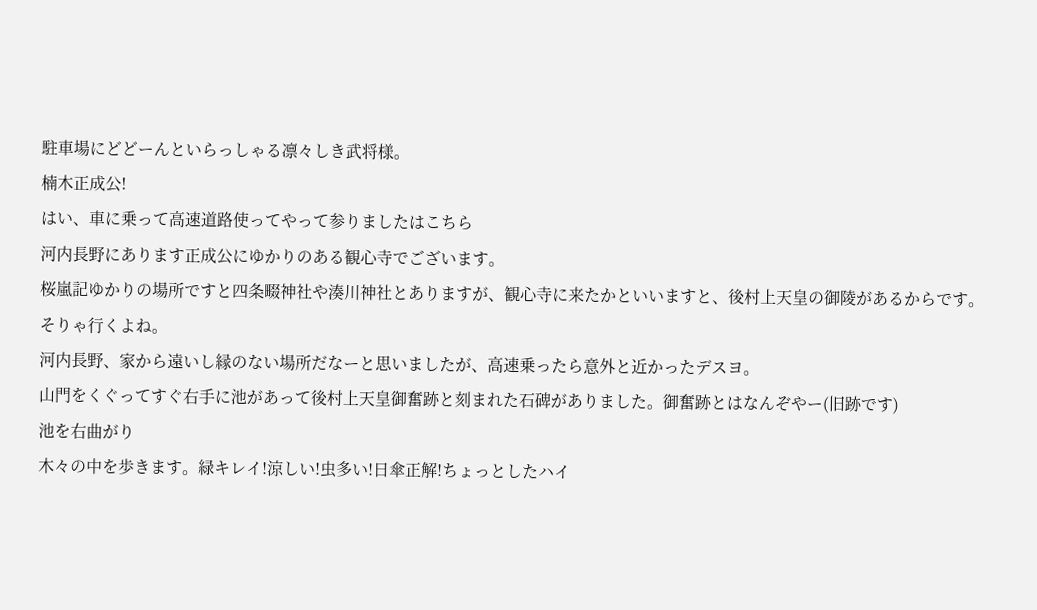駐車場にどどーんといらっしゃる凛々しき武将様。
楠木正成公!
はい、車に乗って高速道路使ってやって参りましたはこちら
河内長野にあります正成公にゆかりのある観心寺でございます。
桜嵐記ゆかりの場所ですと四条畷神社や湊川神社とありますが、観心寺に来たかといいますと、後村上天皇の御陵があるからです。そりゃ行くよね。
河内長野、家から遠いし縁のない場所だなーと思いましたが、高速乗ったら意外と近かったデスヨ。
山門をくぐってすぐ右手に池があって後村上天皇御奮跡と刻まれた石碑がありました。御奮跡とはなんぞやー(旧跡です)
池を右曲がり
木々の中を歩きます。緑キレイ!涼しい!虫多い!日傘正解!ちょっとしたハイ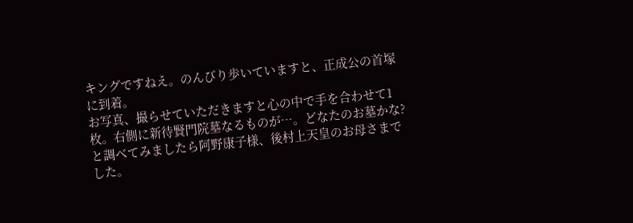キングですねえ。のんびり歩いていますと、正成公の首塚に到着。
お写真、撮らせていただきますと心の中で手を合わせて1枚。右側に新待賢門院墓なるものが…。どなたのお墓かな?と調べてみましたら阿野康子様、後村上天皇のお母さまでした。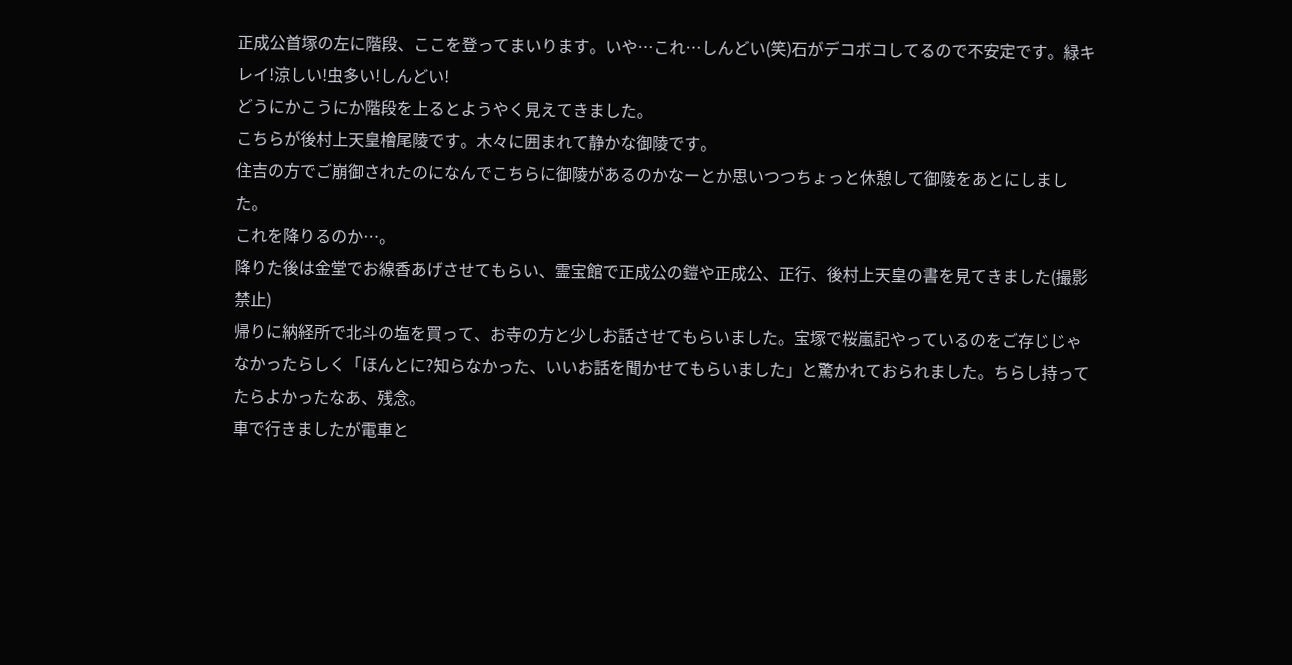正成公首塚の左に階段、ここを登ってまいります。いや…これ…しんどい(笑)石がデコボコしてるので不安定です。緑キレイ!涼しい!虫多い!しんどい!
どうにかこうにか階段を上るとようやく見えてきました。
こちらが後村上天皇檜尾陵です。木々に囲まれて静かな御陵です。
住吉の方でご崩御されたのになんでこちらに御陵があるのかなーとか思いつつちょっと休憩して御陵をあとにしました。
これを降りるのか…。
降りた後は金堂でお線香あげさせてもらい、霊宝館で正成公の鎧や正成公、正行、後村上天皇の書を見てきました(撮影禁止)
帰りに納経所で北斗の塩を買って、お寺の方と少しお話させてもらいました。宝塚で桜嵐記やっているのをご存じじゃなかったらしく「ほんとに?知らなかった、いいお話を聞かせてもらいました」と驚かれておられました。ちらし持ってたらよかったなあ、残念。
車で行きましたが電車と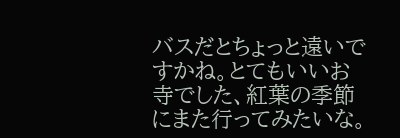バスだとちょっと遠いですかね。とてもいいお寺でした、紅葉の季節にまた行ってみたいな。